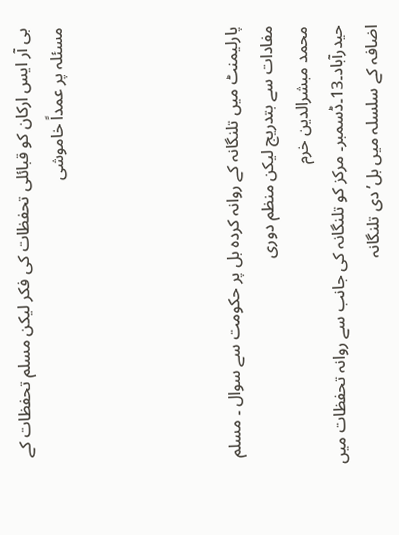بی آر ایس ارکان کو قبائلی تحفظات کی فکر لیکن مسلم تحفظات کے مسئلہ پر عمداً خاموشی




پارلیمنٹ میں تلنگانہ کے روانہ کردہ بل پر حکومت سے سوال ۔ مسلم مفادات سے بتدریج لیکن منظم دوری
محمد مبشرالدین خرم
حیدرآباد۔13۔ڈسمبر۔ مرکز کو تلنگانہ کی جانب سے روانہ تحفظات میں اضافہ کے سلسلہ میں بل’دی تلنگانہ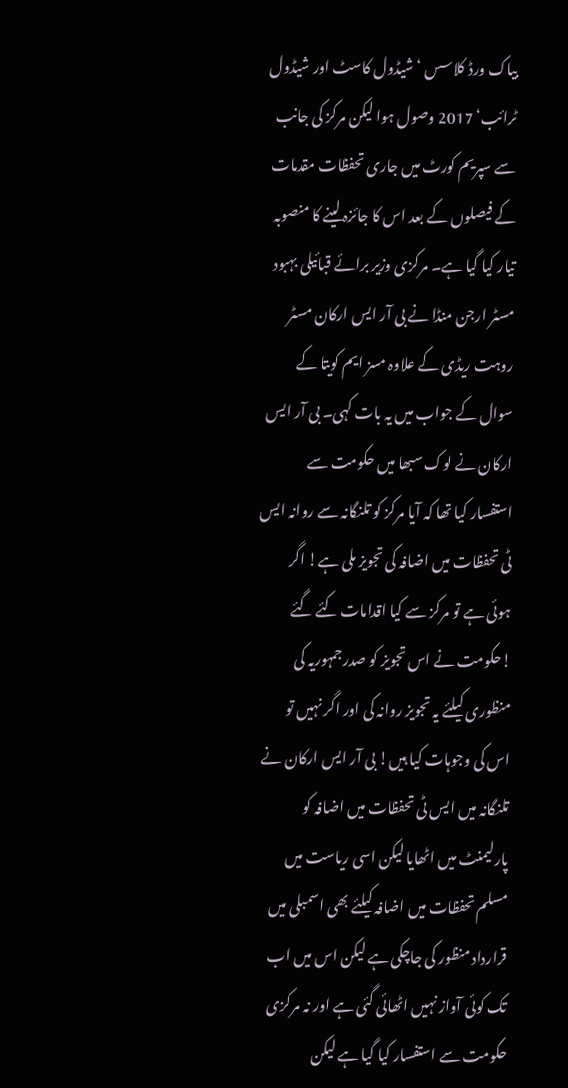بیاک ورڈ کلاسس ‘ شیڈول کاسٹ اور شیڈول ٹرائب‘ 2017 وصول ہوا لیکن مرکز کی جانب سے سپریم کورٹ میں جاری تحفظات مقدمات کے فیصلوں کے بعد اس کا جائزہ لینے کا منصوبہ تیار کیا گیا ہے۔ مرکزی وزیر برائے قبائیلی بہبود مسٹر ارجن منڈا نے بی آر ایس ارکان مسٹر روہت ریڈی کے علاوہ مسز ایم کویتا کے سوال کے جواب میں یہ بات کہی۔ بی آر ایس ارکان نے لوک سبھا میں حکومت سے استفسار کیا تھا کہ آیا مرکز کو تلنگانہ سے روانہ ایس ٹی تحفظات میں اضافہ کی تجویز ملی ہے! اگر ہوئی ہے تو مرکز سے کیا اقدامات کئے گئے !حکومت نے اس تجویز کو صدرجمہوریہ کی منظوری کیلئے یہ تجویز روانہ کی اور اگر نہیں تو اس کی وجوہات کیا ہیں! بی آر ایس ارکان نے تلنگانہ میں ایس ٹی تحفظات میں اضافہ کو پارلیمنٹ میں اٹھایا لیکن اسی ریاست میں مسلم تحفظات میں اضافہ کیلئے بھی اسمبلی میں قرارداد منظور کی جاچکی ہے لیکن اس میں اب تک کوئی آواز نہیں اٹھائی گئی ہے اور نہ مرکزی حکومت سے استفسار کیا گیا ہے لیکن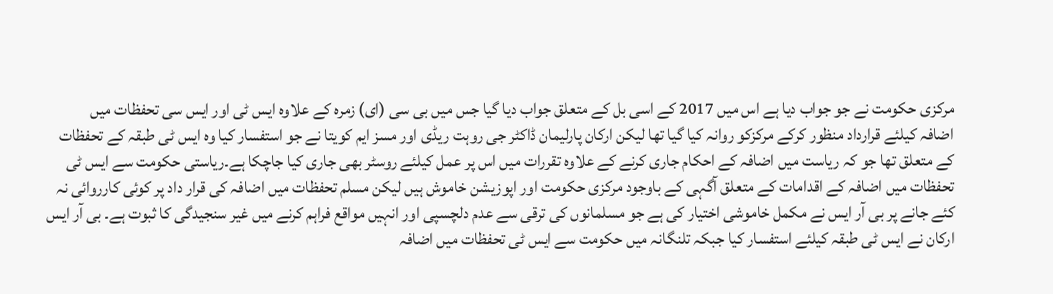مرکزی حکومت نے جو جواب دیا ہے اس میں 2017 کے اسی بل کے متعلق جواب دیا گیا جس میں بی سی (ای) زمرہ کے علاوہ ایس ٹی اور ایس سی تحفظات میں
اضافہ کیلئے قرارداد منظور کرکے مرکزکو روانہ کیا گیا تھا لیکن ارکان پارلیمان ڈاکٹر جی روہت ریڈی اور مسز ایم کویتا نے جو استفسار کیا وہ ایس ٹی طبقہ کے تحفظات کے متعلق تھا جو کہ ریاست میں اضافہ کے احکام جاری کرنے کے علاوہ تقررات میں اس پر عمل کیلئے روسٹر بھی جاری کیا جاچکا ہے۔ریاستی حکومت سے ایس ٹی تحفظات میں اضافہ کے اقدامات کے متعلق آگہی کے باوجود مرکزی حکومت اور اپوزیشن خاموش ہیں لیکن مسلم تحفظات میں اضافہ کی قرار داد پر کوئی کارروائی نہ کئے جانے پر بی آر ایس نے مکمل خاموشی اختیار کی ہے جو مسلمانوں کی ترقی سے عدم دلچسپی اور انہیں مواقع فراہم کرنے میں غیر سنجیدگی کا ثبوت ہے۔ بی آر ایس ارکان نے ایس ٹی طبقہ کیلئے استفسار کیا جبکہ تلنگانہ میں حکومت سے ایس ٹی تحفظات میں اضافہ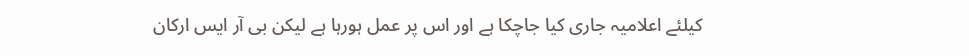کیلئے اعلامیہ جاری کیا جاچکا ہے اور اس پر عمل ہورہا ہے لیکن بی آر ایس ارکان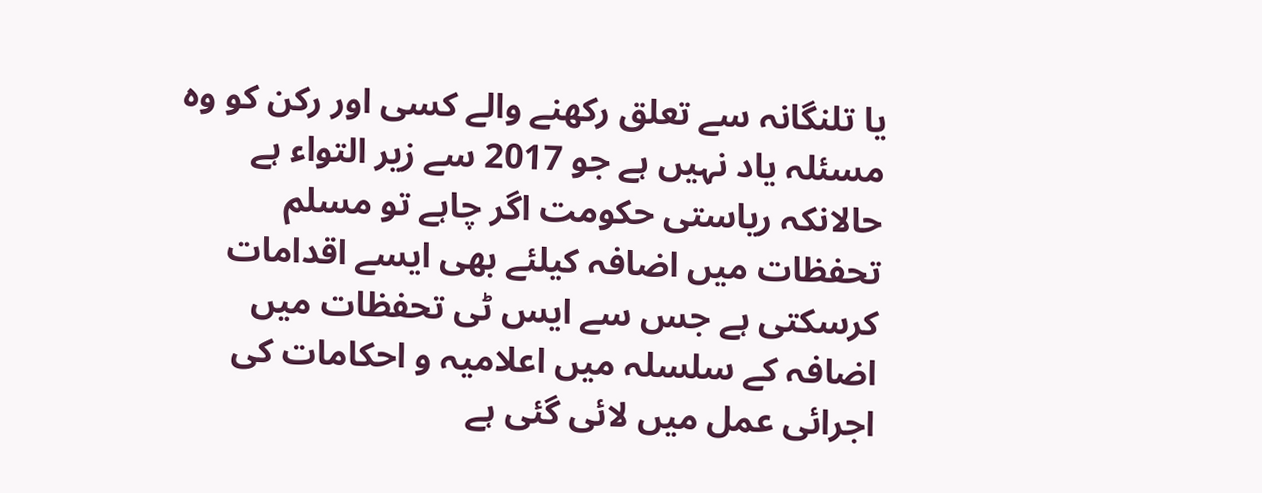یا تلنگانہ سے تعلق رکھنے والے کسی اور رکن کو وہ مسئلہ یاد نہیں ہے جو 2017 سے زیر التواء ہے حالانکہ ریاستی حکومت اگر چاہے تو مسلم تحفظات میں اضافہ کیلئے بھی ایسے اقدامات کرسکتی ہے جس سے ایس ٹی تحفظات میں اضافہ کے سلسلہ میں اعلامیہ و احکامات کی اجرائی عمل میں لائی گئی ہے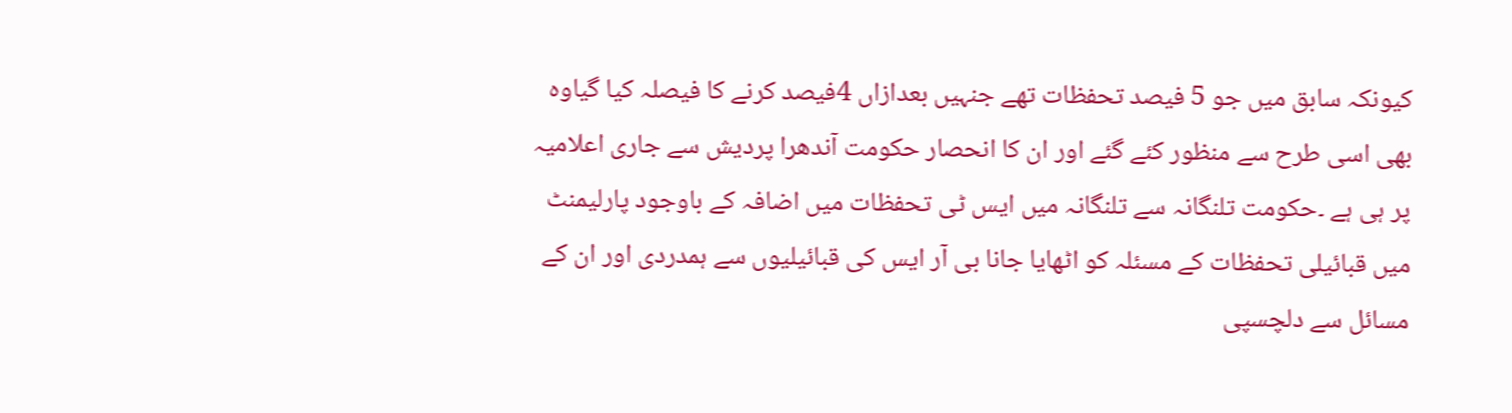کیونکہ سابق میں جو 5 فیصد تحفظات تھے جنہیں بعدازاں 4فیصد کرنے کا فیصلہ کیا گیاوہ بھی اسی طرح سے منظور کئے گئے اور ان کا انحصار حکومت آندھرا پردیش سے جاری اعلامیہ پر ہی ہے ۔حکومت تلنگانہ سے تلنگانہ میں ایس ٹی تحفظات میں اضافہ کے باوجود پارلیمنٹ میں قبائیلی تحفظات کے مسئلہ کو اٹھایا جانا بی آر ایس کی قبائیلیوں سے ہمدردی اور ان کے مسائل سے دلچسپی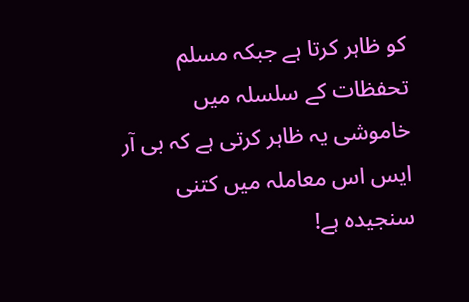کو ظاہر کرتا ہے جبکہ مسلم تحفظات کے سلسلہ میں خاموشی یہ ظاہر کرتی ہے کہ بی آر ایس اس معاملہ میں کتنی سنجیدہ ہے!